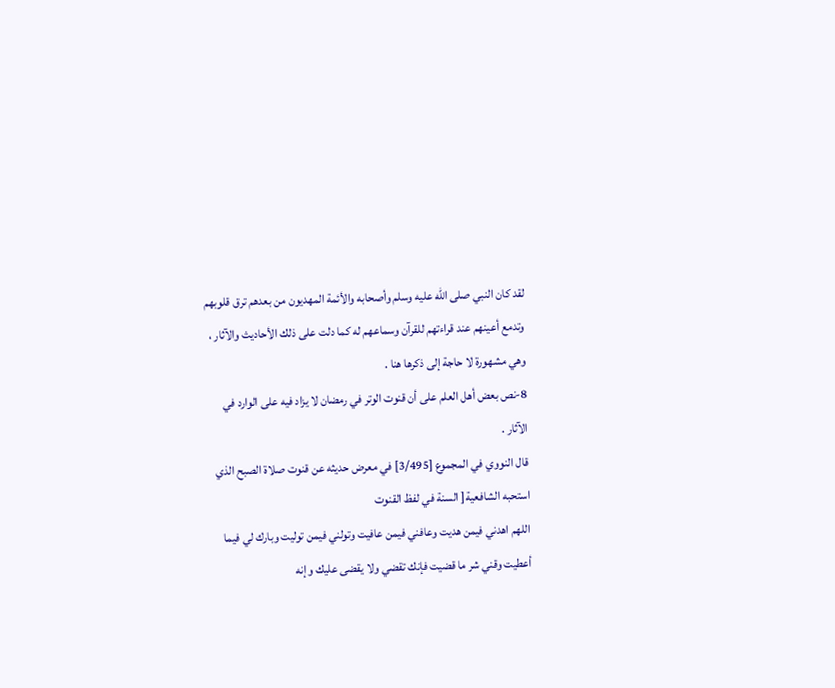لقد كان النبي صلى الله عليه وسلم وأصحابه والأئمة المهديون من بعدهم ترق قلوبهم وتدمع أعينهم عند قراءتهم للقرآن وسماعهم له كما دلت على ذلك الأحاديث والآثار ، وهي مشهورة لا حاجة إلى ذكرها هنا .
8-نص بعض أهل العلم على أن قنوت الوتر في رمضان لا يزاد فيه على الوارد في الآثار .
قال النووي في المجموع [3/495] في معرض حديثه عن قنوت صلاة الصبح الذي استحبه الشافعية[ السنة في لفظ القنوت
اللهم اهدني فيمن هديت وعافني فيمن عافيت وتولني فيمن توليت وبارك لي فيما أعطيت وقني شر ما قضيت فإنك تقضي ولا يقضى عليك وإنه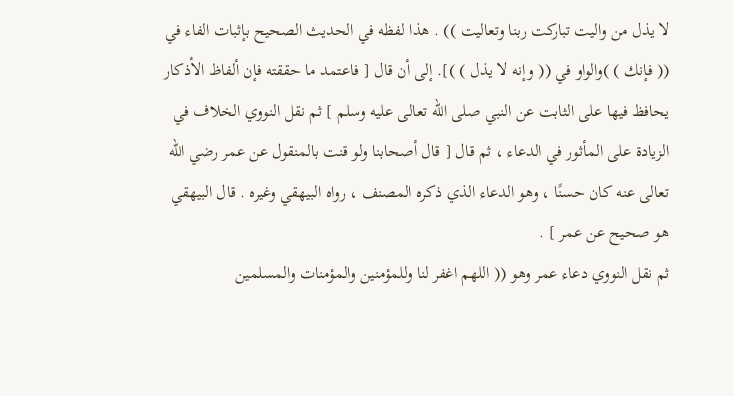لا يذل من واليت تباركت ربنا وتعاليت )) . هذا لفظه في الحديث الصحيح بإثبات الفاء في (( فإنك ) )والواو في (( وإنه لا يذل ) )]. إلى أن قال [ فاعتمد ما حققته فإن ألفاظ الأذكار يحافظ فيها على الثابت عن النبي صلى الله تعالى عليه وسلم ] ثم نقل النووي الخلاف في الزيادة على المأثور في الدعاء ، ثم قال [ قال أصحابنا ولو قنت بالمنقول عن عمر رضي الله تعالى عنه كان حسنًا ، وهو الدعاء الذي ذكره المصنف ، رواه البيهقي وغيره . قال البيهقي هو صحيح عن عمر ] .
ثم نقل النووي دعاء عمر وهو (( اللهم اغفر لنا وللمؤمنين والمؤمنات والمسلمين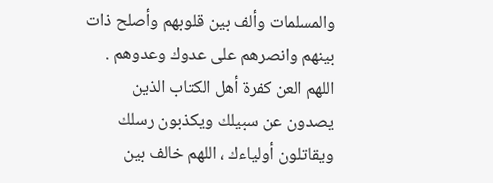والمسلمات وألف بين قلوبهم وأصلح ذات بينهم وانصرهم على عدوك وعدوهم . اللهم العن كفرة أهل الكتاب الذين يصدون عن سبيلك ويكذبون رسلك ويقاتلون أولياءك ، اللهم خالف بين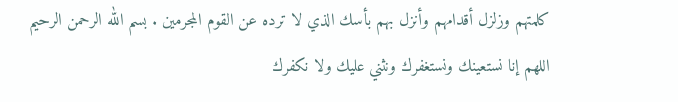كلمتهم وزلزل أقدامهم وأنزل بهم بأسك الذي لا ترده عن القوم المجرمين . بسم الله الرحمن الرحيم اللهم إنا نستعينك ونستغفرك ونثني عليك ولا نكفرك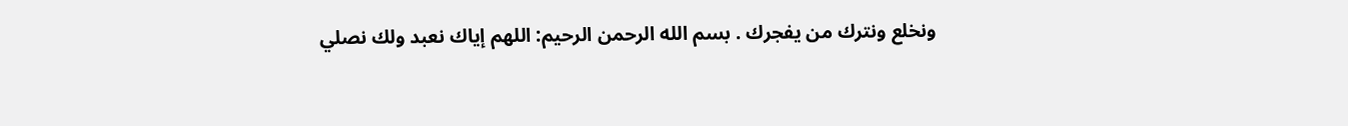ونخلع ونترك من يفجرك . بسم الله الرحمن الرحيم: اللهم إياك نعبد ولك نصلي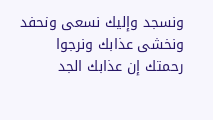ونسجد وإليك نسعى ونحفد ونخشى عذابك ونرجوا رحمتك إن عذابك الجد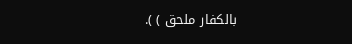بالكفار ملحق ) ).